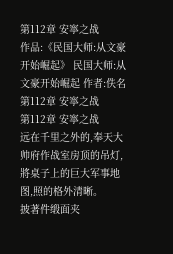第112章 安寧之战
作品:《民国大师:从文豪开始崛起》 民国大师:从文豪开始崛起 作者:佚名
第112章 安寧之战
第112章 安寧之战
远在千里之外的,奉天大帅府作战室房顶的吊灯,將桌子上的巨大军事地图,照的格外清晰。
披著件缎面夹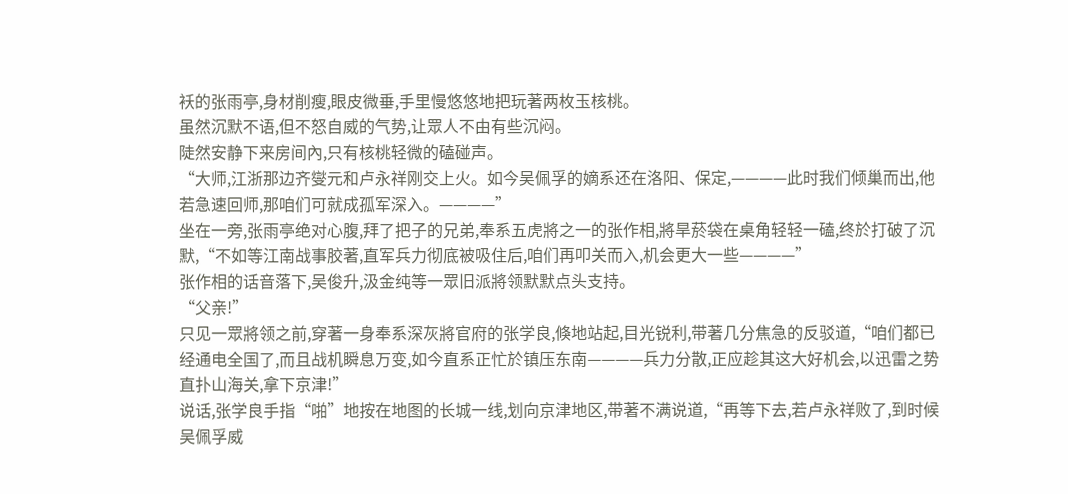袄的张雨亭,身材削瘦,眼皮微垂,手里慢悠悠地把玩著两枚玉核桃。
虽然沉默不语,但不怒自威的气势,让眾人不由有些沉闷。
陡然安静下来房间內,只有核桃轻微的磕碰声。
“大师,江浙那边齐燮元和卢永祥刚交上火。如今吴佩孚的嫡系还在洛阳、保定,————此时我们倾巢而出,他若急速回师,那咱们可就成孤军深入。————”
坐在一旁,张雨亭绝对心腹,拜了把子的兄弟,奉系五虎將之一的张作相,將旱菸袋在桌角轻轻一磕,终於打破了沉默,“不如等江南战事胶著,直军兵力彻底被吸住后,咱们再叩关而入,机会更大一些————”
张作相的话音落下,吴俊升,汲金纯等一眾旧派將领默默点头支持。
“父亲!”
只见一眾將领之前,穿著一身奉系深灰將官府的张学良,倏地站起,目光锐利,带著几分焦急的反驳道,“咱们都已经通电全国了,而且战机瞬息万变,如今直系正忙於镇压东南————兵力分散,正应趁其这大好机会,以迅雷之势直扑山海关,拿下京津!”
说话,张学良手指“啪”地按在地图的长城一线,划向京津地区,带著不满说道,“再等下去,若卢永祥败了,到时候吴佩孚威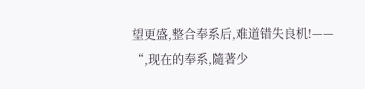望更盛,整合奉系后,难道错失良机!——
“,现在的奉系,隨著少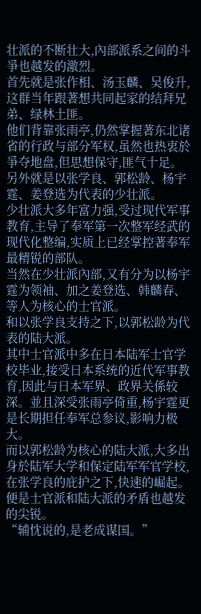壮派的不断壮大,內部派系之间的斗爭也越发的激烈。
首先就是张作相、汤玉麟、吴俊升,这群当年跟著想共同起家的结拜兄弟、绿林土匪。
他们背靠张雨亭,仍然掌握著东北诸省的行政与部分军权,虽然也热衷於爭夺地盘,但思想保守,匪气十足。
另外就是以张学良、郭松龄、杨宇霆、姜登选为代表的少壮派。
少壮派大多年富力强,受过现代军事教育,主导了奉军第一次整军经武的现代化整编,实质上已经掌控著奉军最精锐的部队。
当然在少壮派內部,又有分为以杨宇霆为领袖、加之姜登选、韩麟春、等人为核心的士官派。
和以张学良支持之下,以郭松龄为代表的陆大派。
其中士官派中多在日本陆军士官学校毕业,接受日本系统的近代军事教育,因此与日本军界、政界关係较深。並且深受张雨亭倚重,杨宇霆更是长期担任奉军总参议,影响力极大。
而以郭松龄为核心的陆大派,大多出身於陆军大学和保定陆军军官学校,在张学良的庇护之下,快速的崛起。
便是士官派和陆大派的矛盾也越发的尖锐。
“辅忱说的,是老成谋国。”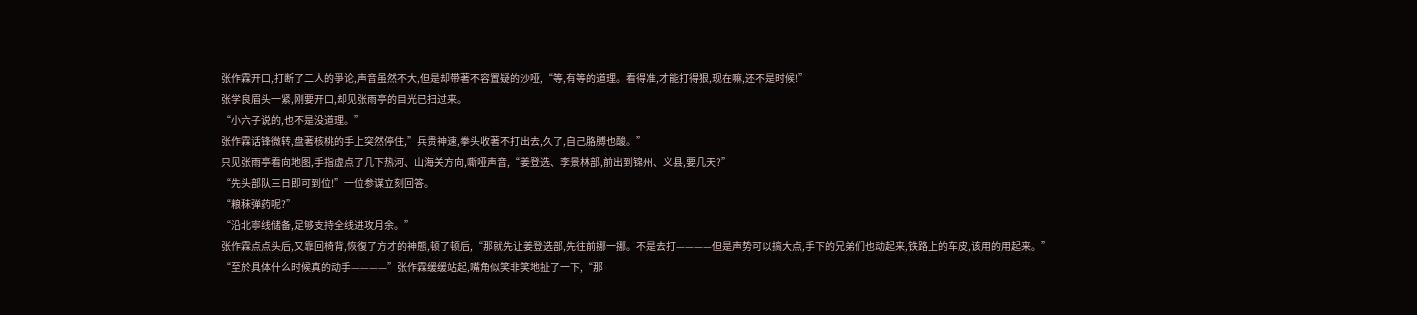张作霖开口,打断了二人的爭论,声音虽然不大,但是却带著不容置疑的沙哑,“等,有等的道理。看得准,才能打得狠,现在嘛,还不是时候!”
张学良眉头一紧,刚要开口,却见张雨亭的目光已扫过来。
“小六子说的,也不是没道理。”
张作霖话锋微转,盘著核桃的手上突然停住,”兵贵神速,拳头收著不打出去,久了,自己胳膊也酸。”
只见张雨亭看向地图,手指虚点了几下热河、山海关方向,嘶哑声音,“姜登选、李景林部,前出到锦州、义县,要几天?”
“先头部队三日即可到位!”一位参谋立刻回答。
“粮秣弹药呢?”
“沿北寧线储备,足够支持全线进攻月余。”
张作霖点点头后,又靠回椅背,恢復了方才的神態,顿了顿后,“那就先让姜登选部,先往前挪一挪。不是去打————但是声势可以搞大点,手下的兄弟们也动起来,铁路上的车皮,该用的用起来。”
“至於具体什么时候真的动手————”张作霖缓缓站起,嘴角似笑非笑地扯了一下,“那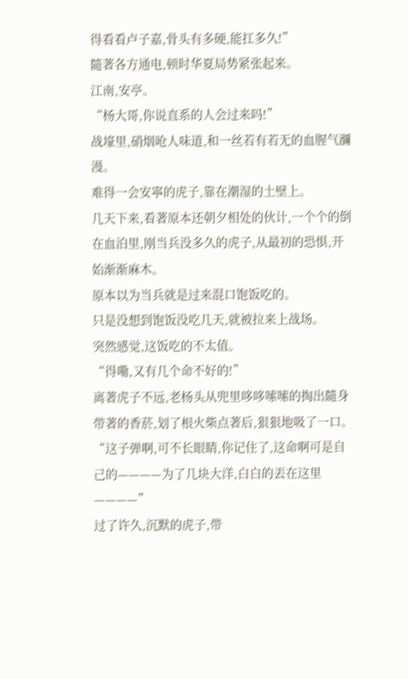得看看卢子嘉,骨头有多硬,能扛多久!”
隨著各方通电,顿时华夏局势紧张起来。
江南,安亭。
“杨大哥,你说直系的人会过来吗!”
战壕里,硝烟呛人味道,和一丝若有若无的血腥气瀰漫。
难得一会安寧的虎子,靠在潮湿的土壁上。
几天下来,看著原本还朝夕相处的伙计,一个个的倒在血泊里,刚当兵没多久的虎子,从最初的恐惧,开始渐渐麻木。
原本以为当兵就是过来混口饱饭吃的。
只是没想到饱饭没吃几天,就被拉来上战场。
突然感觉,这饭吃的不太值。
“得嘞,又有几个命不好的!”
离著虎子不远,老杨头从兜里哆哆嗦嗦的掏出隨身带著的香菸,划了根火柴点著后,狠狠地吸了一口。
“这子弹啊,可不长眼睛,你记住了,这命啊可是自己的————为了几块大洋,白白的丟在这里————”
过了许久,沉默的虎子,带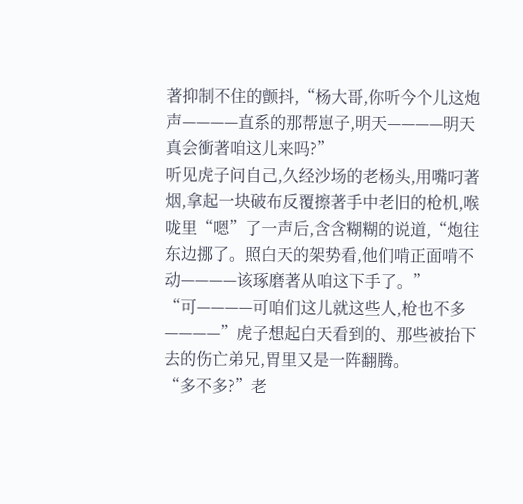著抑制不住的颤抖,“杨大哥,你听今个儿这炮声————直系的那帮崽子,明天————明天真会衝著咱这儿来吗?”
听见虎子问自己,久经沙场的老杨头,用嘴叼著烟,拿起一块破布反覆擦著手中老旧的枪机,喉咙里“嗯”了一声后,含含糊糊的说道,“炮往东边挪了。照白天的架势看,他们啃正面啃不动————该琢磨著从咱这下手了。”
“可————可咱们这儿就这些人,枪也不多————”虎子想起白天看到的、那些被抬下去的伤亡弟兄,胃里又是一阵翻腾。
“多不多?”老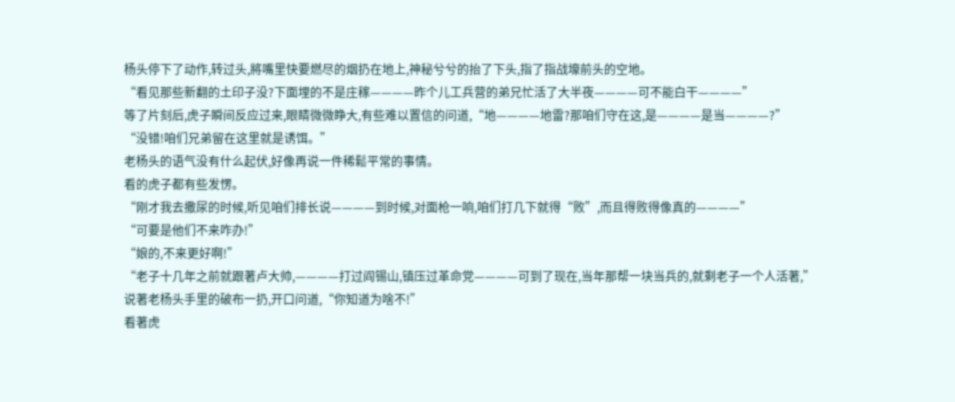杨头停下了动作,转过头,將嘴里快要燃尽的烟扔在地上,神秘兮兮的抬了下头,指了指战壕前头的空地。
“看见那些新翻的土印子没?下面埋的不是庄稼————昨个儿工兵营的弟兄忙活了大半夜————可不能白干————”
等了片刻后,虎子瞬间反应过来,眼睛微微睁大,有些难以置信的问道,“地————地雷?那咱们守在这,是————是当————?”
“没错!咱们兄弟留在这里就是诱饵。”
老杨头的语气没有什么起伏,好像再说一件稀鬆平常的事情。
看的虎子都有些发愣。
“刚才我去撒尿的时候,听见咱们排长说————到时候,对面枪一响,咱们打几下就得“败”,而且得败得像真的————”
“可要是他们不来咋办!”
“娘的,不来更好啊!”
“老子十几年之前就跟著卢大帅,————打过阎锡山,镇压过革命党————可到了现在,当年那帮一块当兵的,就剩老子一个人活著,”
说著老杨头手里的破布一扔,开口问道,“你知道为啥不!”
看著虎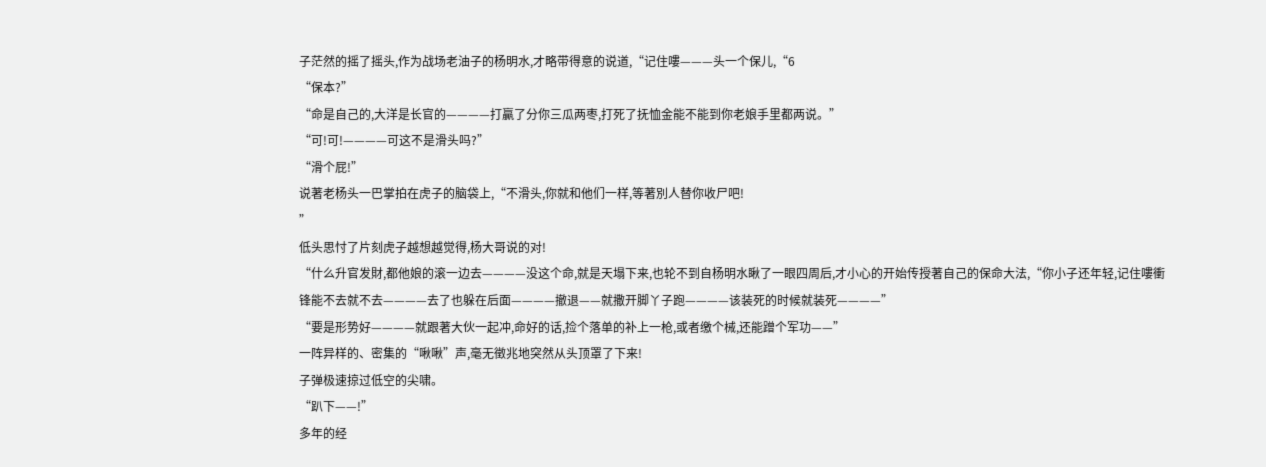子茫然的摇了摇头,作为战场老油子的杨明水,才略带得意的说道,“记住嘍———头一个保儿,“6
“保本?”
“命是自己的,大洋是长官的————打贏了分你三瓜两枣,打死了抚恤金能不能到你老娘手里都两说。”
“可!可!————可这不是滑头吗?”
“滑个屁!”
说著老杨头一巴掌拍在虎子的脑袋上,“不滑头,你就和他们一样,等著別人替你收尸吧!
”
低头思忖了片刻虎子越想越觉得,杨大哥说的对!
“什么升官发財,都他娘的滚一边去————没这个命,就是天塌下来,也轮不到自杨明水瞅了一眼四周后,才小心的开始传授著自己的保命大法,“你小子还年轻,记住嘍衝锋能不去就不去————去了也躲在后面————撤退——就撒开脚丫子跑————该装死的时候就装死————”
“要是形势好————就跟著大伙一起冲,命好的话,捡个落单的补上一枪,或者缴个械,还能蹭个军功——”
一阵异样的、密集的“啾啾”声,毫无徵兆地突然从头顶罩了下来!
子弹极速掠过低空的尖啸。
“趴下——!”
多年的经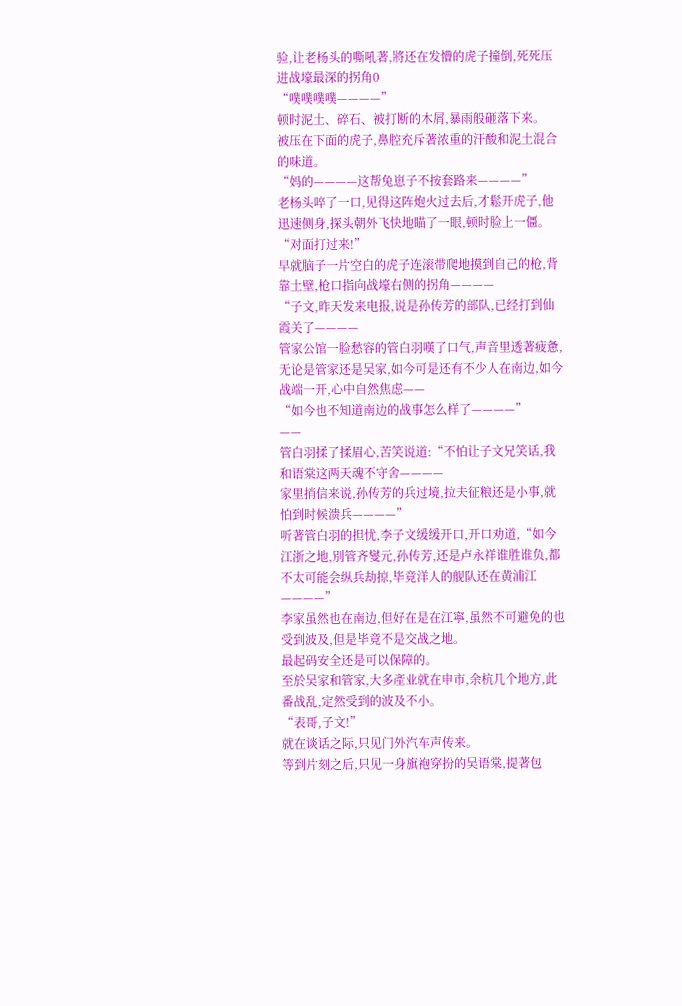验,让老杨头的嘶吼著,將还在发懵的虎子撞倒,死死压进战壕最深的拐角0
“噗噗噗噗————”
顿时泥土、碎石、被打断的木屑,暴雨般砸落下来。
被压在下面的虎子,鼻腔充斥著浓重的汗酸和泥土混合的味道。
“妈的————这帮兔崽子不按套路来————”
老杨头啐了一口,见得这阵炮火过去后,才鬆开虎子,他迅速侧身,探头朝外飞快地瞄了一眼,顿时脸上一僵。
“对面打过来!”
早就脑子一片空白的虎子连滚带爬地摸到自己的枪,背靠土壁,枪口指向战壕右侧的拐角————
“子文,昨天发来电报,说是孙传芳的部队,已经打到仙霞关了————
管家公馆一脸愁容的管白羽嘆了口气,声音里透著疲惫,无论是管家还是吴家,如今可是还有不少人在南边,如今战端一开,心中自然焦虑——
“如今也不知道南边的战事怎么样了————”
——
管白羽揉了揉眉心,苦笑说道:“不怕让子文兄笑话,我和语棠这两天魂不守舍————
家里捎信来说,孙传芳的兵过境,拉夫征粮还是小事,就怕到时候溃兵————”
听著管白羽的担忧,李子文缓缓开口,开口劝道,“如今江浙之地,別管齐燮元,孙传芳,还是卢永祥谁胜谁负,都不太可能会纵兵劫掠,毕竟洋人的舰队还在黄浦江————”
李家虽然也在南边,但好在是在江寧,虽然不可避免的也受到波及,但是毕竟不是交战之地。
最起码安全还是可以保障的。
至於吴家和管家,大多產业就在申市,余杭几个地方,此番战乱,定然受到的波及不小。
“表哥,子文!”
就在谈话之际,只见门外汽车声传来。
等到片刻之后,只见一身旗袍穿扮的吴语棠,提著包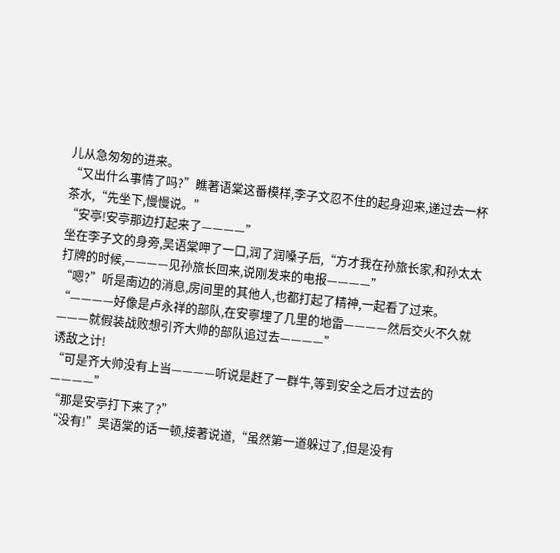儿从急匆匆的进来。
“又出什么事情了吗?”瞧著语棠这番模样,李子文忍不住的起身迎来,递过去一杯茶水,“先坐下,慢慢说。”
“安亭!安亭那边打起来了————”
坐在李子文的身旁,吴语棠呷了一口,润了润嗓子后,“方才我在孙旅长家,和孙太太打牌的时候,————见孙旅长回来,说刚发来的电报————”
“嗯?”听是南边的消息,房间里的其他人,也都打起了精神,一起看了过来。
“————好像是卢永祥的部队,在安寧埋了几里的地雷————然后交火不久就———就假装战败想引齐大帅的部队追过去————”
诱敌之计!
“可是齐大帅没有上当————听说是赶了一群牛,等到安全之后才过去的————”
“那是安亭打下来了?”
“没有!”吴语棠的话一顿,接著说道,“虽然第一道躲过了,但是没有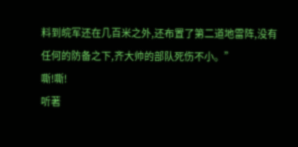料到皖军还在几百米之外,还布置了第二道地雷阵,没有任何的防备之下,齐大帅的部队死伤不小。”
嘶!嘶!
听著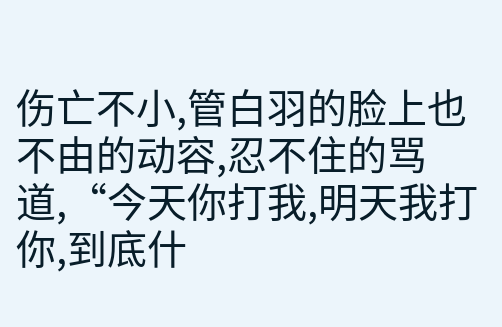伤亡不小,管白羽的脸上也不由的动容,忍不住的骂道,“今天你打我,明天我打你,到底什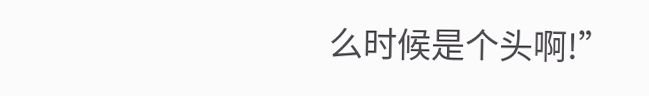么时候是个头啊!”